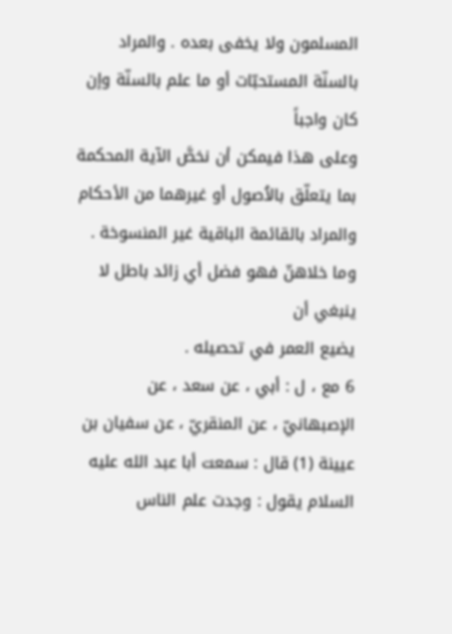المسلمون ولا يخفى بعده . والمراد بالسنّة المستحبّات أو ما علم بالسنّة وإن كان واجباً
وعلى هذا فيمكن أن نخصَّ الآية المحكمة بما يتعلّق بالاُصول أو غيرهما من الأحكام
والمراد بالقائمة الباقية غير المنسوخة . وما خلاهنّ فهو فضل أي زائد باطل لا ينبغي أن
يضيع العمر في تحصيله .
6 مع ، ل : أبي ، عن سعد ، عن الإصبهانيّ ، عن المنقريّ ، عن سفيان بن
عيينة (1) قال : سمعت أبا عبد الله عليه السلام يقول : وجدت علم الناس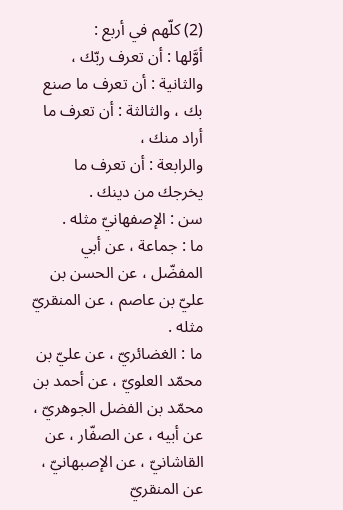(2) كلّهم في أربع :
أوَّلها : أن تعرف ربّك ، والثانية : أن تعرف ما صنع بك ، والثالثة : أن تعرف ما أراد منك ،
والرابعة : أن تعرف ما يخرجك من دينك .
سن : الإصفهانيّ مثله .
ما : جماعة ، عن أبي المفضّل ، عن الحسن بن عليّ بن عاصم ، عن المنقريّ مثله .
ما : الغضائريّ ، عن عليّ بن محمّد العلويّ ، عن أحمد بن محمّد بن الفضل الجوهريّ ،
عن أبيه ، عن الصفّار ، عن القاشانيّ ، عن الإصبهانيّ ، عن المنقريّ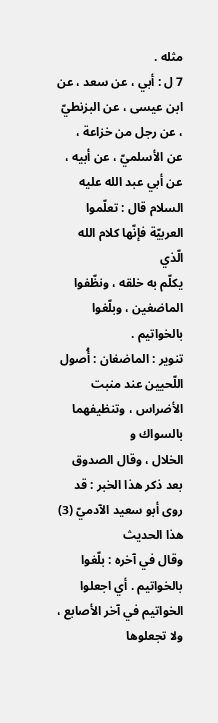مثله .
7 ل : أبي ، عن سعد ، عن ابن عيسى ، عن البزنطيّ ، عن رجل من خزاعة ،
عن الأسلميّ ، عن أبيه ، عن أبي عبد الله عليه السلام قال : تعلّموا العربيّة فإنّها كلام الله الّذي
يكلّم به خلقه ، ونظّفوا الماضغين ، وبلّغوا بالخواتيم .
تنوير : الماضغان : أُصول اللّحيين عند منبت الأضراس ، وتنظيفهما بالسواك و
الخلال ، وقال الصدوق بعد ذكر هذا الخبر : قد روى أبو سعيد الآدميّ (3) هذا الحديث
وقال في آخره : بلّغوا بالخواتيم . أي اجعلوا الخواتيم في آخر الأصابع ، ولا تجعلوها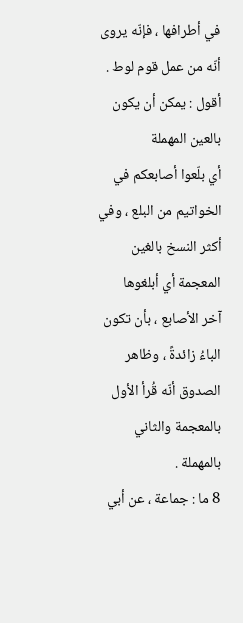في أطرافها ، فإنّه يروى أنّه من عمل قوم لوط . أقول : يمكن أن يكون بالعين المهملة
أي بلّعوا أصابعكم في الخواتيم من البلع ، وفي أكثر النسخ بالغين المعجمة أي أبلغوها
آخر الأصابع ، بأن تكون الباءُ زائدةً ، وظاهر الصدوق أنّه قُرأ الأول بالمعجمة والثاني
بالمهملة .
8 ما : جماعة ، عن أبي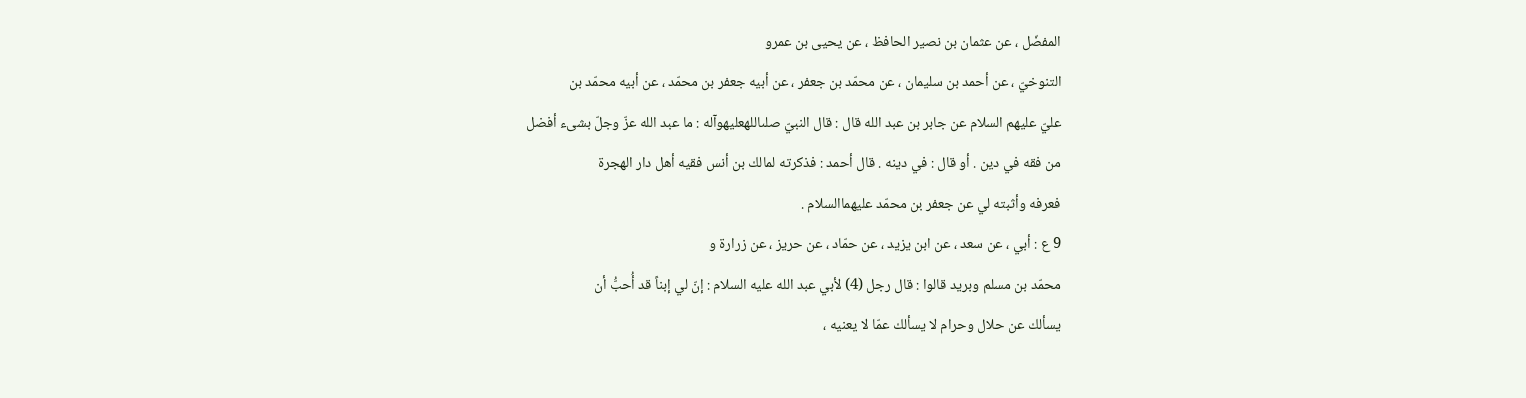المفضّل ، عن عثمان بن نصير الحافظ ، عن يحيى بن عمرو
التنوخيّ ، عن أحمد بن سليمان ، عن محمّد بن جعفر ، عن أبيه جعفر بن محمّد ، عن أبيه محمّد بن
عليّ عليهم السلام عن جابر بن عبد الله قال : قال النبيّ صلىاللهعليهوآله : ما عبد الله عزّ وجلّ بشىء أفضل
من فقه في دين . أو قال : في دينه . قال أحمد : فذكرته لمالك بن أنس فقيه أهل دار الهجرة
فعرفه وأثبته لي عن جعفر بن محمّد عليهماالسلام .
9 ع : أبي ، عن سعد ، عن ابن يزيد ، عن حمّاد ، عن حريز ، عن زرارة و
محمّد بن مسلم وبريد قالوا : قال رجل (4) لأبي عبد الله عليه السلام : إنّ لي إبناً قد أُحبُّ أن
يسألك عن حلال وحرام لا يسألك عمّا لا يعنيه ،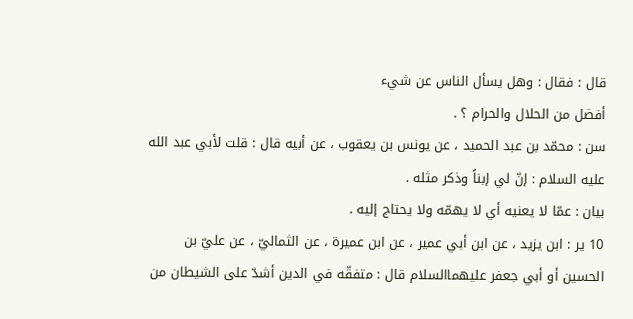قال : فقال : وهل يسأل الناس عن شيء
أفضل من الحلال والحرام ؟ .
سن : محمّد بن عبد الحميد ، عن يونس بن يعقوب ، عن أبيه قال : قلت لأبي عبد الله
عليه السلام : إنّ لي إبناً وذكر مثله .
بيان : عمّا لا يعنيه أي لا يهمّه ولا يحتاج إليه .
10 ير : ابن يزيد ، عن ابن أبي عمير ، عن ابن عميرة ، عن الثماليّ ، عن عليّ بن
الحسين أو أبي جعفر عليهماالسلام قال : متفقّه في الدين أشدّ على الشيطان من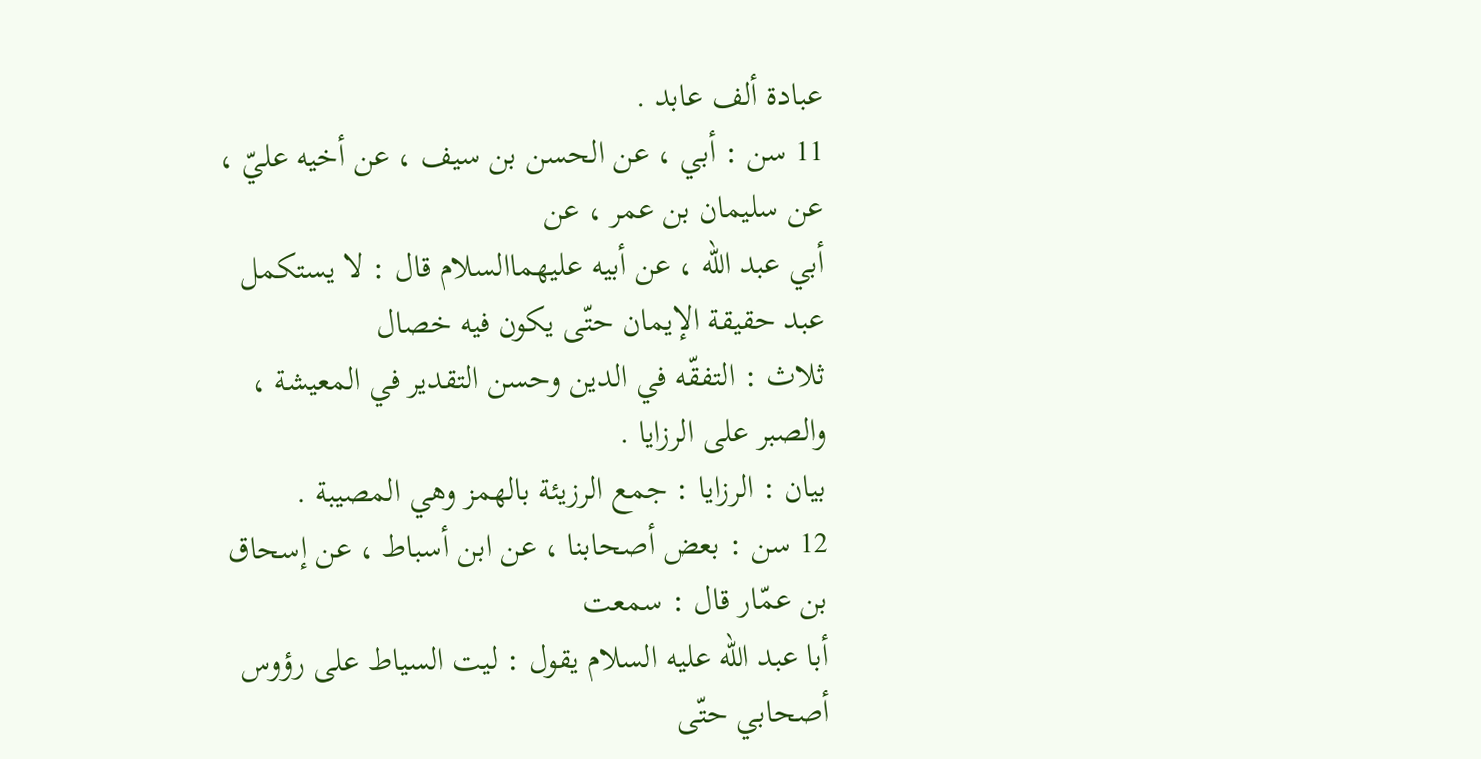عبادة ألف عابد .
11 سن : أبي ، عن الحسن بن سيف ، عن أخيه عليّ ، عن سليمان بن عمر ، عن
أبي عبد الله ، عن أبيه عليهماالسلام قال : لا يستكمل عبد حقيقة الإيمان حتّى يكون فيه خصال
ثلاث : التفقّه في الدين وحسن التقدير في المعيشة ، والصبر على الرزايا .
بيان : الرزايا : جمع الرزيئة بالهمز وهي المصيبة .
12 سن : بعض أصحابنا ، عن ابن أسباط ، عن إسحاق بن عمّار قال : سمعت
أبا عبد الله عليه السلام يقول : ليت السياط على رؤوس أصحابي حتّى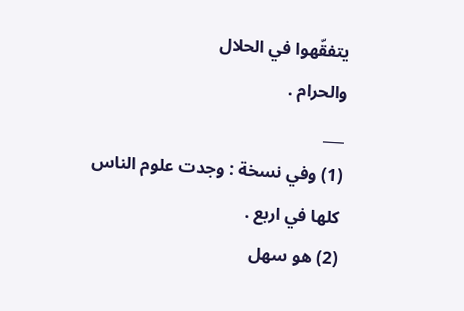يتفقّهوا في الحلال
والحرام .
___
(1) وفي نسخة : وجدت علوم الناس كلها في اربع .
(2) هو سهل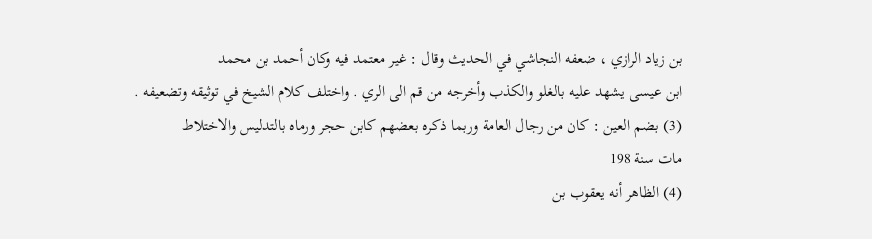بن زياد الرازي ، ضعفه النجاشي في الحديث وقال : غير معتمد فيه وكان أحمد بن محمد
ابن عيسى يشهد عليه بالغلو والكذب وأخرجه من قم الى الري . واختلف كلام الشيخ في توثيقه وتضعيفه .
(3) بضم العين : كان من رجال العامة وربما ذكره بعضهم كابن حجر ورماه بالتدليس والاختلاط
مات سنة 198
(4) الظاهر أنه يعقوب بن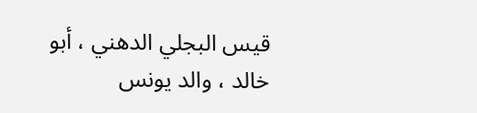قيس البجلي الدهني ، أبو خالد ، والد يونس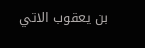بن يعقوب الاتي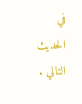في
الحديث التالي .